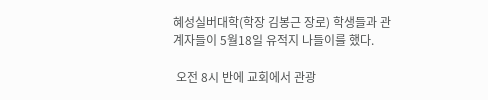혜성실버대학(학장 김봉근 장로) 학생들과 관계자들이 5월18일 유적지 나들이를 했다.

 오전 8시 반에 교회에서 관광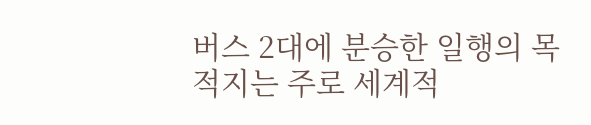버스 2대에 분승한 일행의 목적지는 주로 세계적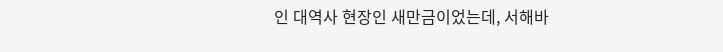인 대역사 현장인 새만금이었는데, 서해바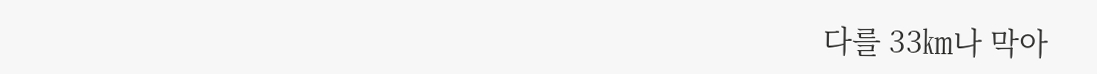다를 33㎞나 막아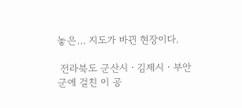놓은… 지도가 바뀐 현장이다.

 전라북도 군산시ㆍ김제시ㆍ부안군에 걸친 이 공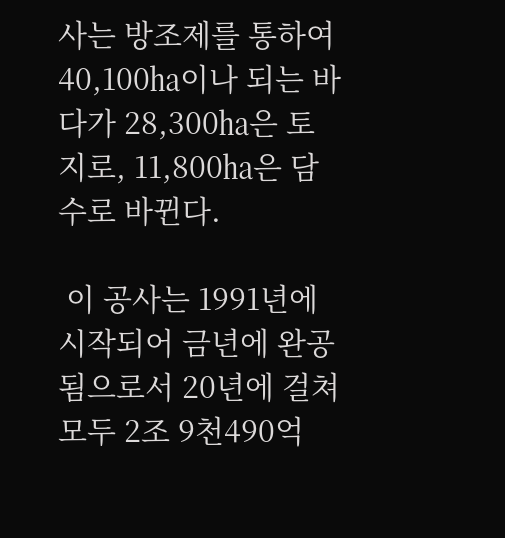사는 방조제를 통하여 40,100㏊이나 되는 바다가 28,300㏊은 토지로, 11,800㏊은 담수로 바뀐다.

 이 공사는 1991년에 시작되어 금년에 완공됨으로서 20년에 걸쳐 모두 2조 9천490억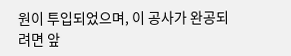원이 투입되었으며, 이 공사가 완공되려면 앞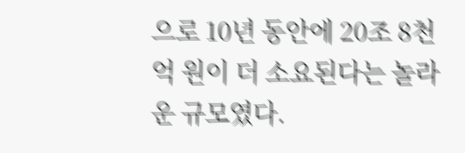으로 10년 동안에 20조 8천억 원이 더 소요된다는 놀라운 규모였다.